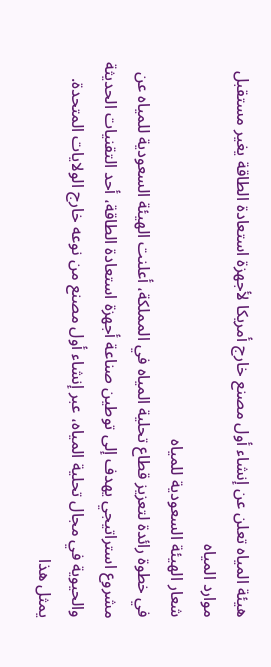هيئة المياه تعلن عن إنشاء أول مصنع خارج أمريكا لأجهزة استعادة الطاقة يغير مستقبل موارد المياه
شعار الهيئة السعودية للمياه
في خطوة رائدة لتعزيز قطاع تحلية المياه في المملكة، أعلنت الهيئة السعودية للمياه عن مشروع استراتيجي يهدف إلى توطين صناعة أجهزة استعادة الطاقة، أحد التقنيات الحديثة والحيوية في مجال تحلية المياه، عبر إنشاء أول مصنع من نوعه خارج الولايات المتحدة. يمثل هذا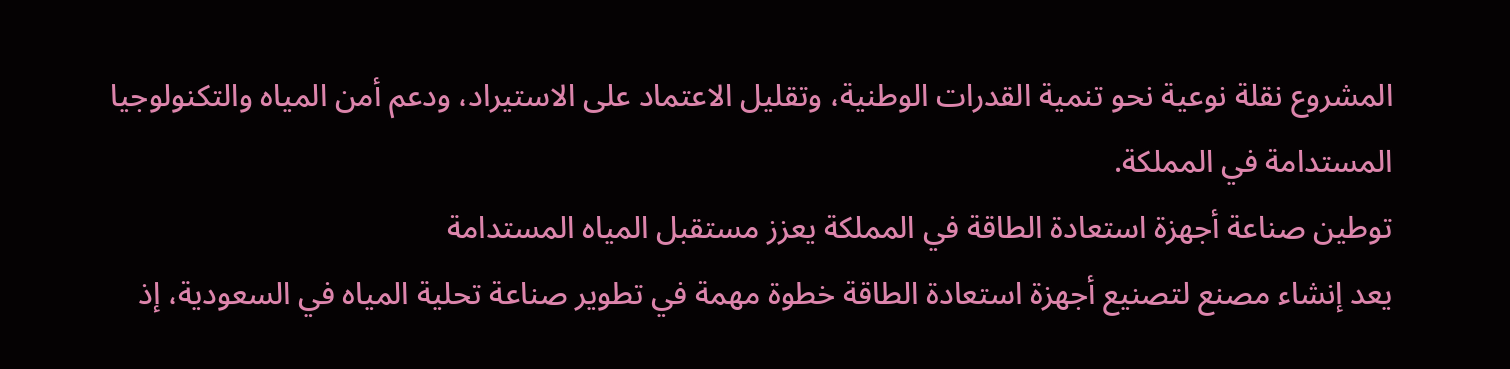المشروع نقلة نوعية نحو تنمية القدرات الوطنية، وتقليل الاعتماد على الاستيراد، ودعم أمن المياه والتكنولوجيا المستدامة في المملكة.
توطين صناعة أجهزة استعادة الطاقة في المملكة يعزز مستقبل المياه المستدامة
يعد إنشاء مصنع لتصنيع أجهزة استعادة الطاقة خطوة مهمة في تطوير صناعة تحلية المياه في السعودية، إذ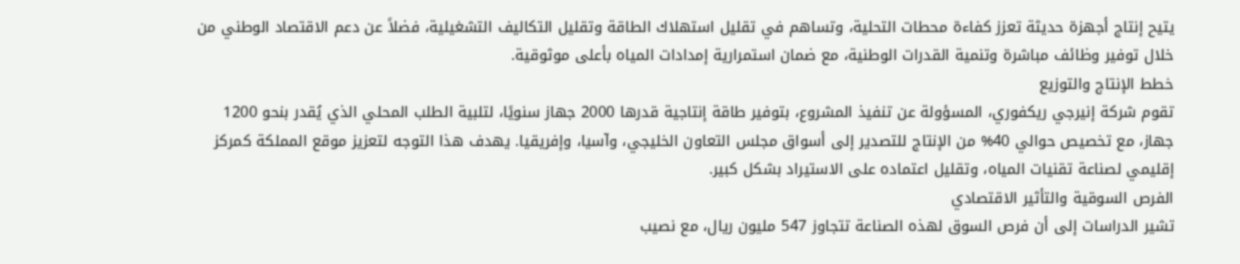يتيح إنتاج أجهزة حديثة تعزز كفاءة محطات التحلية، وتساهم في تقليل استهلاك الطاقة وتقليل التكاليف التشغيلية، فضلاً عن دعم الاقتصاد الوطني من خلال توفير وظائف مباشرة وتنمية القدرات الوطنية، مع ضمان استمرارية إمدادات المياه بأعلى موثوقية.
خطط الإنتاج والتوزيع
تقوم شركة إنيرجي ريكفوري، المسؤولة عن تنفيذ المشروع، بتوفير طاقة إنتاجية قدرها 2000 جهاز سنويًا، لتلبية الطلب المحلي الذي يُقدر بنحو 1200 جهاز، مع تخصيص حوالي 40% من الإنتاج للتصدير إلى أسواق مجلس التعاون الخليجي، وآسيا، وإفريقيا. يهدف هذا التوجه لتعزيز موقع المملكة كمركز إقليمي لصناعة تقنيات المياه، وتقليل اعتماده على الاستيراد بشكل كبير.
الفرص السوقية والتأثير الاقتصادي
تشير الدراسات إلى أن فرص السوق لهذه الصناعة تتجاوز 547 مليون ريال، مع نصيب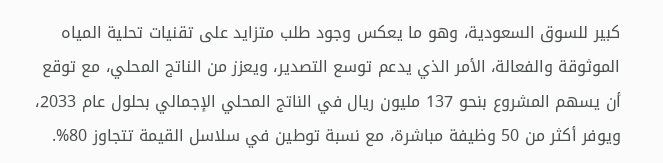كبير للسوق السعودية، وهو ما يعكس وجود طلب متزايد على تقنيات تحلية المياه الموثوقة والفعالة، الأمر الذي يدعم توسع التصدير، ويعزز من الناتج المحلي، مع توقع أن يسهم المشروع بنحو 137 مليون ريال في الناتج المحلي الإجمالي بحلول عام 2033، ويوفر أكثر من 50 وظيفة مباشرة، مع نسبة توطين في سلاسل القيمة تتجاوز 80%.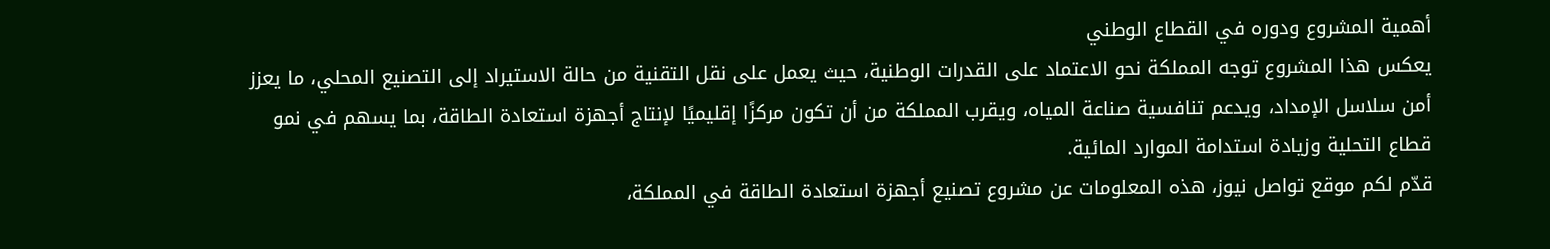أهمية المشروع ودوره في القطاع الوطني
يعكس هذا المشروع توجه المملكة نحو الاعتماد على القدرات الوطنية، حيث يعمل على نقل التقنية من حالة الاستيراد إلى التصنيع المحلي، ما يعزز أمن سلاسل الإمداد، ويدعم تنافسية صناعة المياه، ويقرب المملكة من أن تكون مركزًا إقليميًا لإنتاج أجهزة استعادة الطاقة، بما يسهم في نمو قطاع التحلية وزيادة استدامة الموارد المائية.
قدّم لكم موقع تواصل نيوز، هذه المعلومات عن مشروع تصنيع أجهزة استعادة الطاقة في المملكة،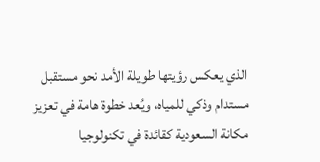الذي يعكس رؤيتها طويلة الأمد نحو مستقبل مستدام وذكي للمياه، ويُعد خطوة هامة في تعزيز مكانة السعودية كقائدة في تكنولوجيا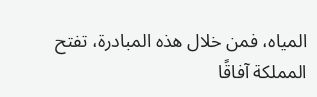المياه، فمن خلال هذه المبادرة، تفتح المملكة آفاقًا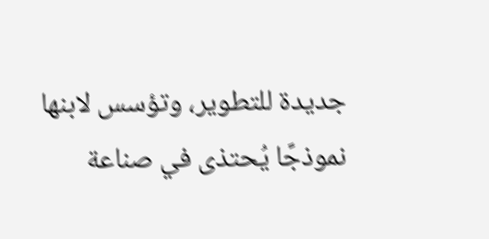جديدة للتطوير، وتؤسس لابنها نموذجًا يُحتذى في صناعة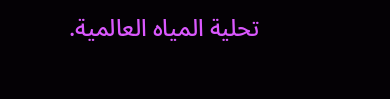تحلية المياه العالمية.